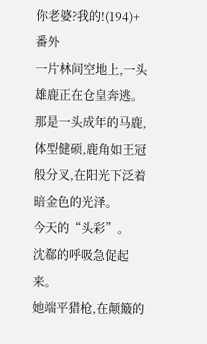你老婆?我的!(194)+番外
一片林间空地上,一头雄鹿正在仓皇奔逃。
那是一头成年的马鹿,体型健硕,鹿角如王冠般分叉,在阳光下泛着暗金色的光泽。
今天的“头彩”。
沈郗的呼吸急促起来。
她端平猎枪,在颠簸的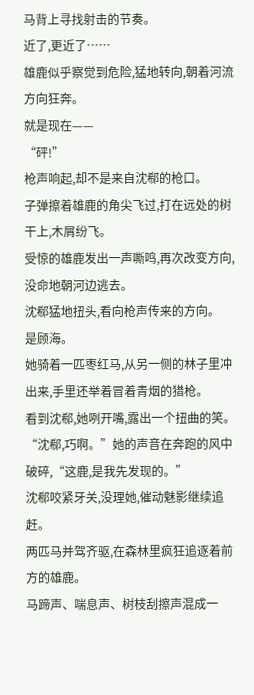马背上寻找射击的节奏。
近了,更近了……
雄鹿似乎察觉到危险,猛地转向,朝着河流方向狂奔。
就是现在——
“砰!”
枪声响起,却不是来自沈郗的枪口。
子弹擦着雄鹿的角尖飞过,打在远处的树干上,木屑纷飞。
受惊的雄鹿发出一声嘶鸣,再次改变方向,没命地朝河边逃去。
沈郗猛地扭头,看向枪声传来的方向。
是顾海。
她骑着一匹枣红马,从另一侧的林子里冲出来,手里还举着冒着青烟的猎枪。
看到沈郗,她咧开嘴,露出一个扭曲的笑。
“沈郗,巧啊。”她的声音在奔跑的风中破碎,“这鹿,是我先发现的。”
沈郗咬紧牙关,没理她,催动魅影继续追赶。
两匹马并驾齐驱,在森林里疯狂追逐着前方的雄鹿。
马蹄声、喘息声、树枝刮擦声混成一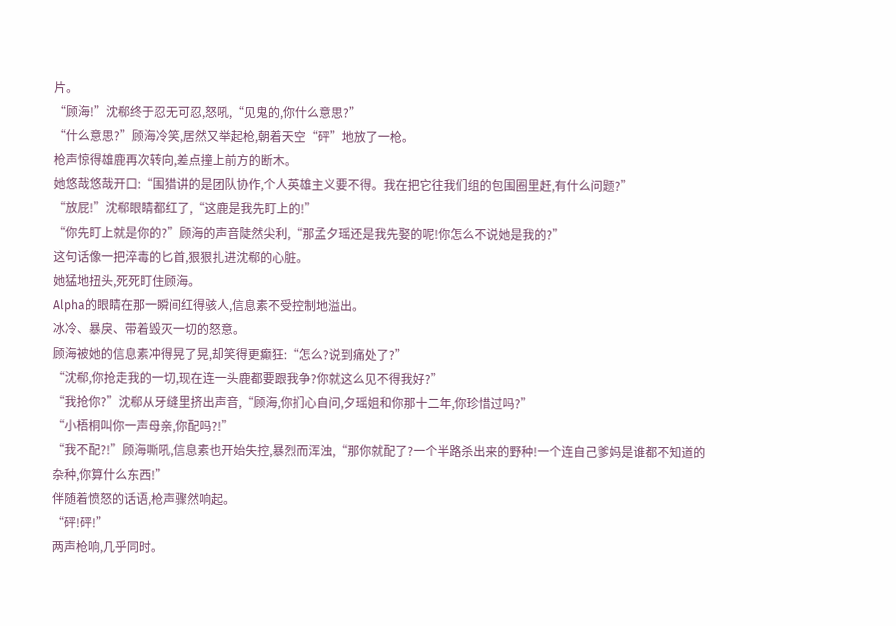片。
“顾海!”沈郗终于忍无可忍,怒吼,“见鬼的,你什么意思?”
“什么意思?”顾海冷笑,居然又举起枪,朝着天空“砰”地放了一枪。
枪声惊得雄鹿再次转向,差点撞上前方的断木。
她悠哉悠哉开口:“围猎讲的是团队协作,个人英雄主义要不得。我在把它往我们组的包围圈里赶,有什么问题?”
“放屁!”沈郗眼睛都红了,“这鹿是我先盯上的!”
“你先盯上就是你的?”顾海的声音陡然尖利,“那孟夕瑶还是我先娶的呢!你怎么不说她是我的?”
这句话像一把淬毒的匕首,狠狠扎进沈郗的心脏。
她猛地扭头,死死盯住顾海。
Alpha的眼睛在那一瞬间红得骇人,信息素不受控制地溢出。
冰冷、暴戾、带着毁灭一切的怒意。
顾海被她的信息素冲得晃了晃,却笑得更癫狂:“怎么?说到痛处了?”
“沈郗,你抢走我的一切,现在连一头鹿都要跟我争?你就这么见不得我好?”
“我抢你?”沈郗从牙缝里挤出声音,“顾海,你扪心自问,夕瑶姐和你那十二年,你珍惜过吗?”
“小梧桐叫你一声母亲,你配吗?!”
“我不配?!”顾海嘶吼,信息素也开始失控,暴烈而浑浊,“那你就配了?一个半路杀出来的野种!一个连自己爹妈是谁都不知道的杂种,你算什么东西!”
伴随着愤怒的话语,枪声骤然响起。
“砰!砰!”
两声枪响,几乎同时。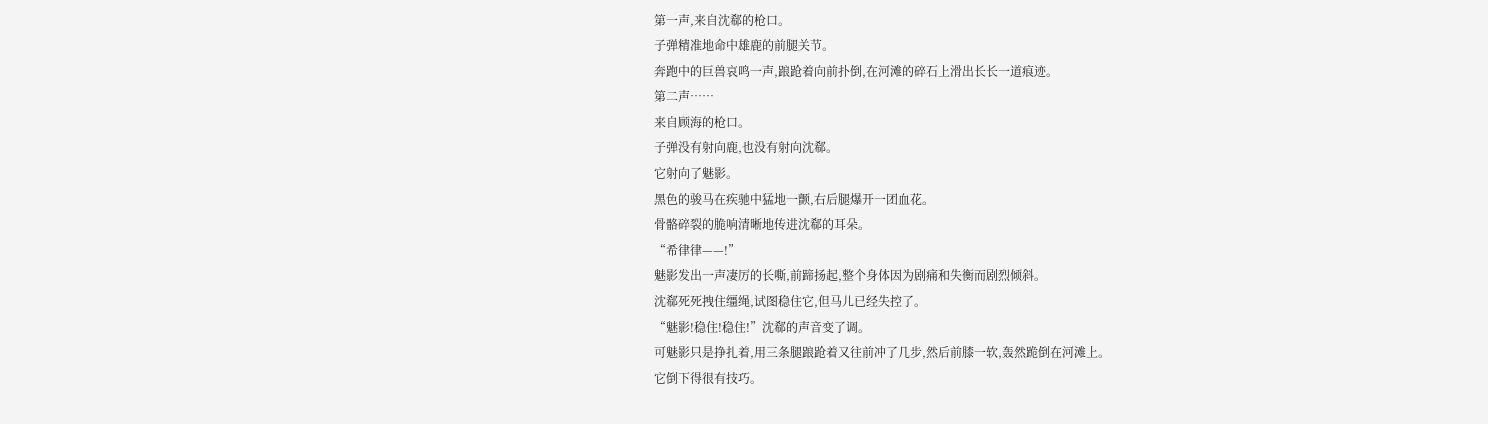第一声,来自沈郗的枪口。
子弹精准地命中雄鹿的前腿关节。
奔跑中的巨兽哀鸣一声,踉跄着向前扑倒,在河滩的碎石上滑出长长一道痕迹。
第二声……
来自顾海的枪口。
子弹没有射向鹿,也没有射向沈郗。
它射向了魅影。
黑色的骏马在疾驰中猛地一颤,右后腿爆开一团血花。
骨骼碎裂的脆响清晰地传进沈郗的耳朵。
“希律律——!”
魅影发出一声凄厉的长嘶,前蹄扬起,整个身体因为剧痛和失衡而剧烈倾斜。
沈郗死死拽住缰绳,试图稳住它,但马儿已经失控了。
“魅影!稳住!稳住!”沈郗的声音变了调。
可魅影只是挣扎着,用三条腿踉跄着又往前冲了几步,然后前膝一软,轰然跪倒在河滩上。
它倒下得很有技巧。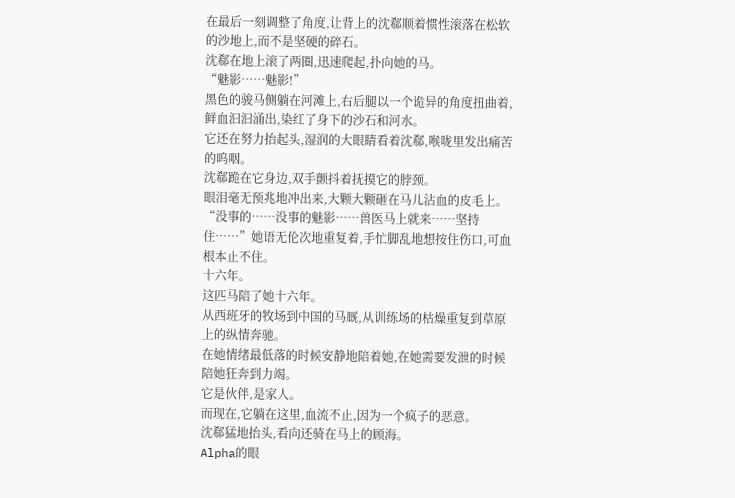在最后一刻调整了角度,让背上的沈郗顺着惯性滚落在松软的沙地上,而不是坚硬的碎石。
沈郗在地上滚了两圈,迅速爬起,扑向她的马。
“魅影……魅影!”
黑色的骏马侧躺在河滩上,右后腿以一个诡异的角度扭曲着,鲜血汩汩涌出,染红了身下的沙石和河水。
它还在努力抬起头,湿润的大眼睛看着沈郗,喉咙里发出痛苦的呜咽。
沈郗跪在它身边,双手颤抖着抚摸它的脖颈。
眼泪毫无预兆地冲出来,大颗大颗砸在马儿沾血的皮毛上。
“没事的……没事的魅影……兽医马上就来……坚持住……”她语无伦次地重复着,手忙脚乱地想按住伤口,可血根本止不住。
十六年。
这匹马陪了她十六年。
从西班牙的牧场到中国的马厩,从训练场的枯燥重复到草原上的纵情奔驰。
在她情绪最低落的时候安静地陪着她,在她需要发泄的时候陪她狂奔到力竭。
它是伙伴,是家人。
而现在,它躺在这里,血流不止,因为一个疯子的恶意。
沈郗猛地抬头,看向还骑在马上的顾海。
Alpha的眼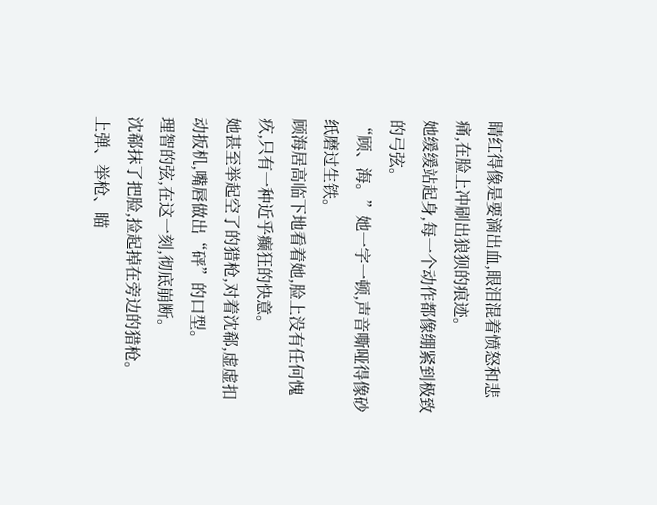睛红得像是要滴出血,眼泪混着愤怒和悲痛,在脸上冲刷出狼狈的痕迹。
她缓缓站起身,每一个动作都像绷紧到极致的弓弦。
“顾、海。”她一字一顿,声音嘶哑得像砂纸磨过生铁。
顾海居高临下地看着她,脸上没有任何愧疚,只有一种近乎癫狂的快意。
她甚至举起空了的猎枪,对着沈郗,虚虚扣动扳机,嘴唇做出“砰”的口型。
理智的弦,在这一刻,彻底崩断。
沈郗抹了把脸,捡起掉在旁边的猎枪。
上弹、举枪、瞄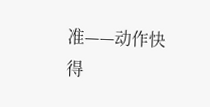准——动作快得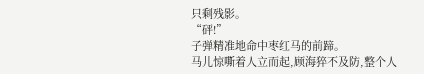只剩残影。
“砰!”
子弹精准地命中枣红马的前蹄。
马儿惊嘶着人立而起,顾海猝不及防,整个人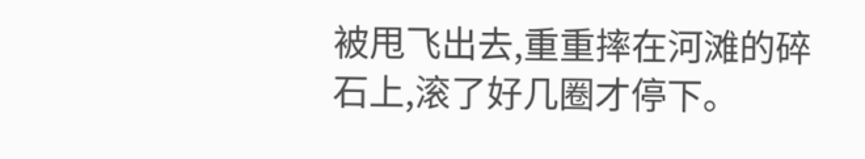被甩飞出去,重重摔在河滩的碎石上,滚了好几圈才停下。